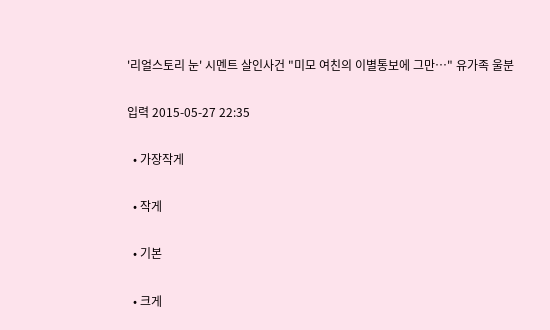'리얼스토리 눈' 시멘트 살인사건 "미모 여친의 이별통보에 그만…" 유가족 울분

입력 2015-05-27 22:35

  • 가장작게

  • 작게

  • 기본

  • 크게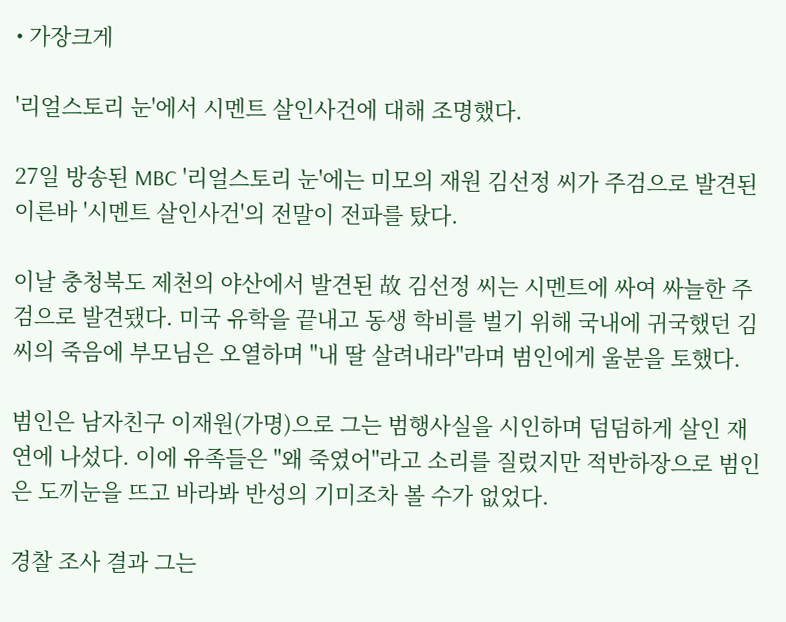• 가장크게

'리얼스토리 눈'에서 시멘트 살인사건에 대해 조명했다.

27일 방송된 MBC '리얼스토리 눈'에는 미모의 재원 김선정 씨가 주검으로 발견된 이른바 '시멘트 살인사건'의 전말이 전파를 탔다.

이날 충청북도 제천의 야산에서 발견된 故 김선정 씨는 시멘트에 싸여 싸늘한 주검으로 발견됐다. 미국 유학을 끝내고 동생 학비를 벌기 위해 국내에 귀국했던 김 씨의 죽음에 부모님은 오열하며 "내 딸 살려내라"라며 범인에게 울분을 토했다.

범인은 남자친구 이재원(가명)으로 그는 범행사실을 시인하며 덤덤하게 살인 재연에 나섰다. 이에 유족들은 "왜 죽였어"라고 소리를 질렀지만 적반하장으로 범인은 도끼눈을 뜨고 바라봐 반성의 기미조차 볼 수가 없었다.

경찰 조사 결과 그는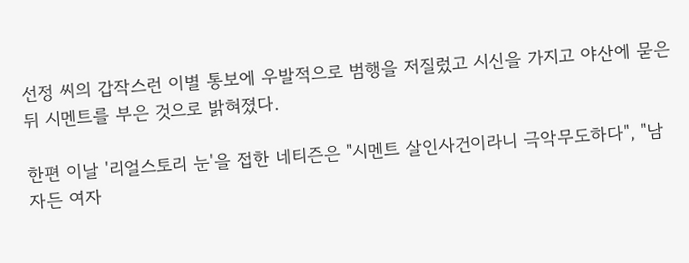선정 씨의 갑작스런 이별 통보에 우발적으로 범행을 저질렀고 시신을 가지고 야산에 묻은 뒤 시멘트를 부은 것으로 밝혀졌다.

한편 이날 '리얼스토리 눈'을 접한 네티즌은 "시멘트 살인사건이라니 극악무도하다", "남자든 여자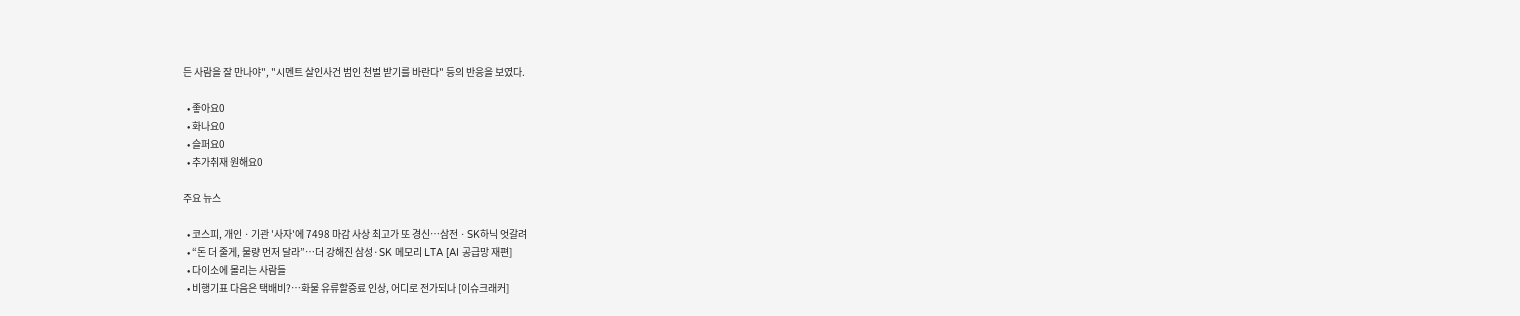든 사람을 잘 만나야", "시멘트 살인사건 범인 천벌 받기를 바란다" 등의 반응을 보였다.

  • 좋아요0
  • 화나요0
  • 슬퍼요0
  • 추가취재 원해요0

주요 뉴스

  • 코스피, 개인ㆍ기관 '사자'에 7498 마감 사상 최고가 또 경신⋯삼전ㆍSK하닉 엇갈려
  • “돈 더 줄게, 물량 먼저 달라”…더 강해진 삼성·SK 메모리 LTA [AI 공급망 재편]
  • 다이소에 몰리는 사람들
  • 비행기표 다음은 택배비?⋯화물 유류할증료 인상, 어디로 전가되나 [이슈크래커]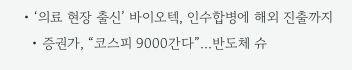• ‘의료 현장 출신’ 바이오텍, 인수합병에 해외 진출까지
  • 증권가, “코스피 9000간다”...반도체 슈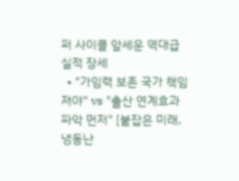퍼 사이클 앞세운 역대급 실적 장세
  • "가임력 보존 국가 책임져야" vs "출산 연계효과 파악 먼저" [붙잡은 미래, 냉동난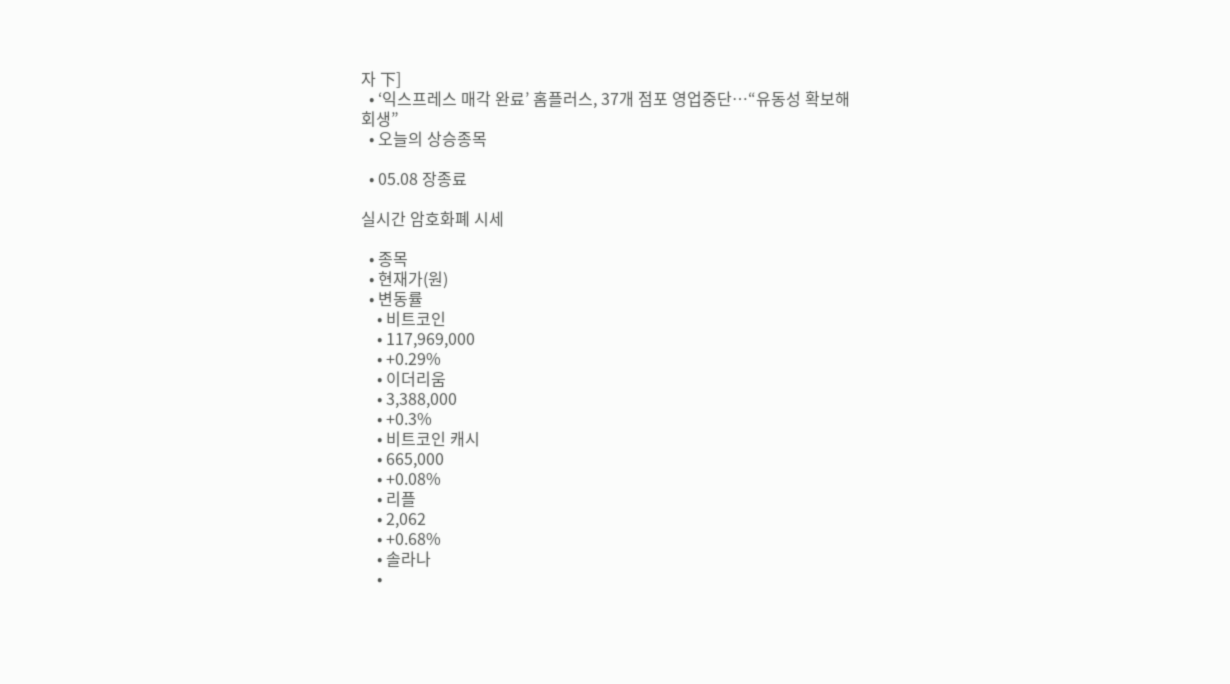자 下]
  • ‘익스프레스 매각 완료’ 홈플러스, 37개 점포 영업중단⋯“유동성 확보해 회생”
  • 오늘의 상승종목

  • 05.08 장종료

실시간 암호화폐 시세

  • 종목
  • 현재가(원)
  • 변동률
    • 비트코인
    • 117,969,000
    • +0.29%
    • 이더리움
    • 3,388,000
    • +0.3%
    • 비트코인 캐시
    • 665,000
    • +0.08%
    • 리플
    • 2,062
    • +0.68%
    • 솔라나
    •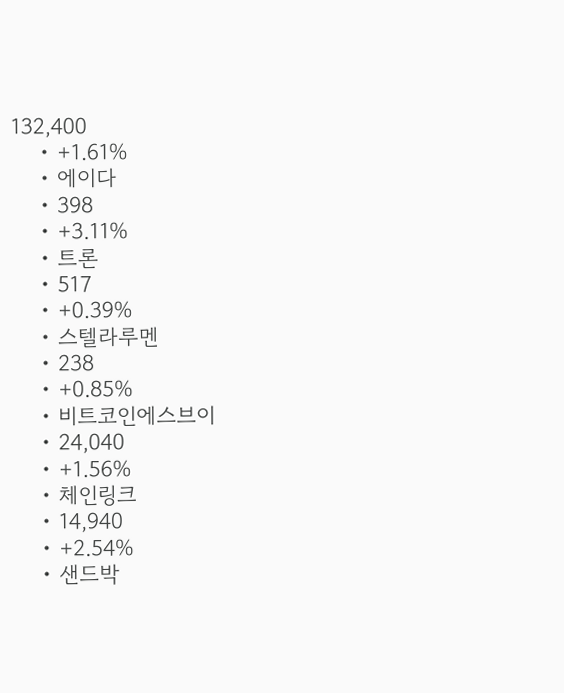132,400
    • +1.61%
    • 에이다
    • 398
    • +3.11%
    • 트론
    • 517
    • +0.39%
    • 스텔라루멘
    • 238
    • +0.85%
    • 비트코인에스브이
    • 24,040
    • +1.56%
    • 체인링크
    • 14,940
    • +2.54%
    • 샌드박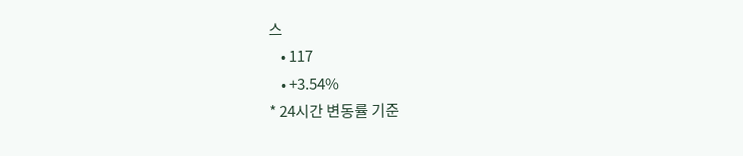스
    • 117
    • +3.54%
* 24시간 변동률 기준